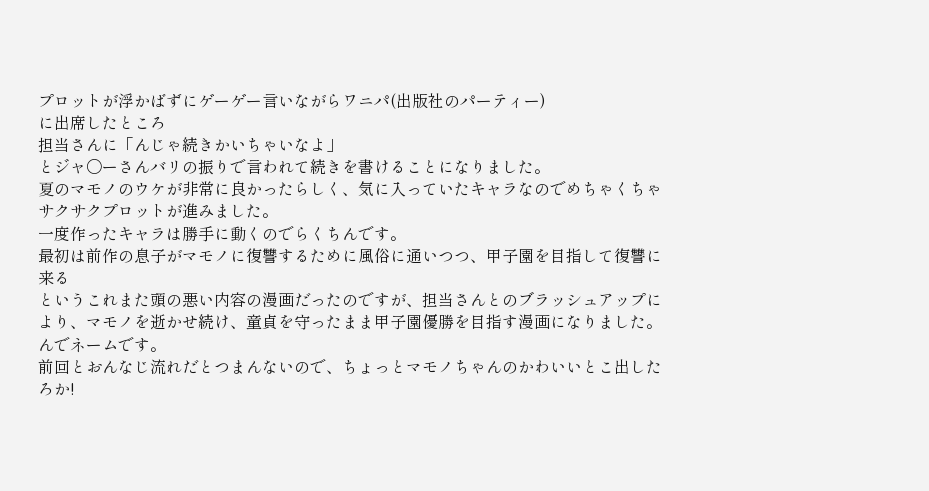プロットが浮かばずにゲーゲー言いながらワニパ(出版社のパーティー)
に出席したところ
担当さんに「んじゃ続きかいちゃいなよ」
とジャ〇ーさんバリの振りで言われて続きを書けることになりました。
夏のマモノのウケが非常に良かったらしく、気に入っていたキャラなのでめちゃくちゃ
サクサクプロットが進みました。
一度作ったキャラは勝手に動くのでらくちんです。
最初は前作の息子がマモノに復讐するために風俗に通いつつ、甲子園を目指して復讐に来る
というこれまた頭の悪い内容の漫画だったのですが、担当さんとのブラッシュアップにより、マモノを逝かせ続け、童貞を守ったまま甲子園優勝を目指す漫画になりました。
んでネームです。
前回とおんなじ流れだとつまんないので、ちょっとマモノちゃんのかわいいとこ出したろか!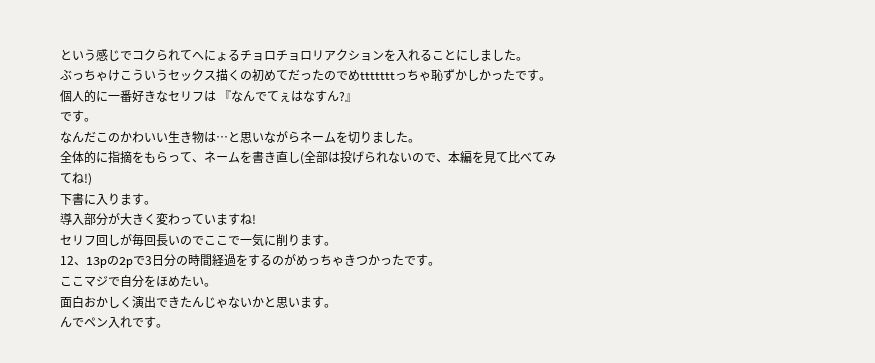という感じでコクられてへにょるチョロチョロリアクションを入れることにしました。
ぶっちゃけこういうセックス描くの初めてだったのでめtttttttっちゃ恥ずかしかったです。
個人的に一番好きなセリフは 『なんでてぇはなすん?』
です。
なんだこのかわいい生き物は…と思いながらネームを切りました。
全体的に指摘をもらって、ネームを書き直し(全部は投げられないので、本編を見て比べてみてね!)
下書に入ります。
導入部分が大きく変わっていますね!
セリフ回しが毎回長いのでここで一気に削ります。
12、13pの2pで3日分の時間経過をするのがめっちゃきつかったです。
ここマジで自分をほめたい。
面白おかしく演出できたんじゃないかと思います。
んでペン入れです。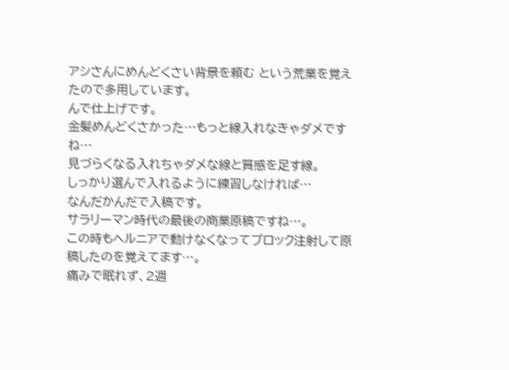アシさんにめんどくさい背景を頼む という荒業を覚えたので多用しています。
んで仕上げです。
金髪めんどくさかった…もっと線入れなきゃダメですね…
見づらくなる入れちゃダメな線と質感を足す線。
しっかり選んで入れるように練習しなければ…
なんだかんだで入稿です。
サラリーマン時代の最後の商業原稿ですね…。
この時もヘルニアで動けなくなってプロック注射して原稿したのを覚えてます…。
痛みで眠れず、2週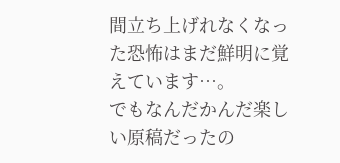間立ち上げれなくなった恐怖はまだ鮮明に覚えています…。
でもなんだかんだ楽しい原稿だったの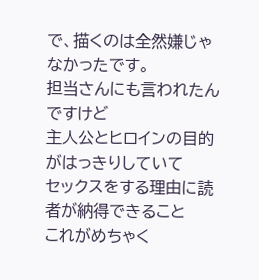で、描くのは全然嫌じゃなかったです。
担当さんにも言われたんですけど
主人公とヒロインの目的がはっきりしていて
セックスをする理由に読者が納得できること
これがめちゃく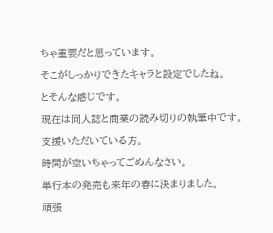ちゃ重要だと思っています。
そこがしっかりできたキャラと設定でしたね。
とそんな感じです。
現在は同人誌と商業の読み切りの執筆中です。
支援いただいている方。
時間が空いちゃってごめんなさい。
単行本の発売も来年の春に決まりました。
頑張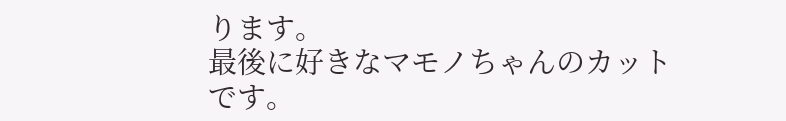ります。
最後に好きなマモノちゃんのカットです。